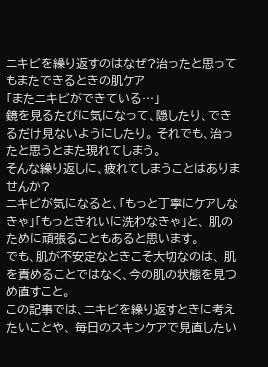ニキビを繰り返すのはなぜ?治ったと思ってもまたできるときの肌ケア
「またニキビができている…」
鏡を見るたびに気になって、隠したり、できるだけ見ないようにしたり。 それでも、治ったと思うとまた現れてしまう。
そんな繰り返しに、疲れてしまうことはありませんか?
ニキビが気になると、「もっと丁寧にケアしなきゃ」「もっときれいに洗わなきゃ」と、 肌のために頑張ることもあると思います。
でも、肌が不安定なときこそ大切なのは、 肌を責めることではなく、今の肌の状態を見つめ直すこと。
この記事では、ニキビを繰り返すときに考えたいことや、 毎日のスキンケアで見直したい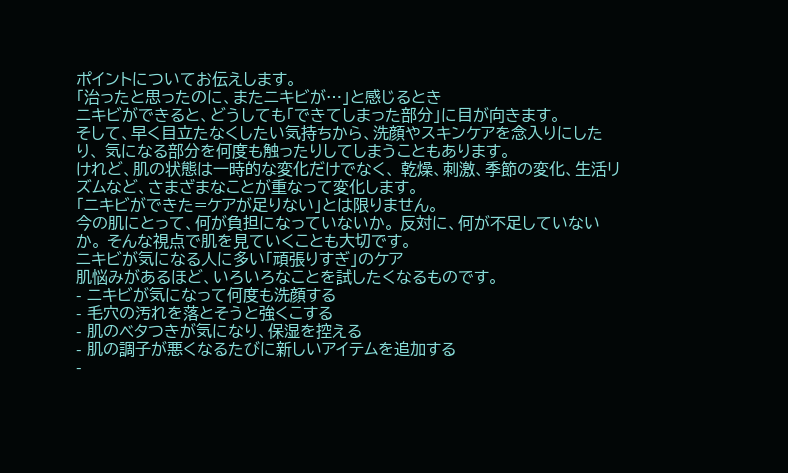ポイントについてお伝えします。
「治ったと思ったのに、またニキビが…」と感じるとき
ニキビができると、どうしても「できてしまった部分」に目が向きます。
そして、早く目立たなくしたい気持ちから、洗顔やスキンケアを念入りにしたり、 気になる部分を何度も触ったりしてしまうこともあります。
けれど、肌の状態は一時的な変化だけでなく、 乾燥、刺激、季節の変化、生活リズムなど、さまざまなことが重なって変化します。
「ニキビができた=ケアが足りない」とは限りません。
今の肌にとって、何が負担になっていないか。 反対に、何が不足していないか。 そんな視点で肌を見ていくことも大切です。
ニキビが気になる人に多い「頑張りすぎ」のケア
肌悩みがあるほど、いろいろなことを試したくなるものです。
- ニキビが気になって何度も洗顔する
- 毛穴の汚れを落とそうと強くこする
- 肌のベタつきが気になり、保湿を控える
- 肌の調子が悪くなるたびに新しいアイテムを追加する
-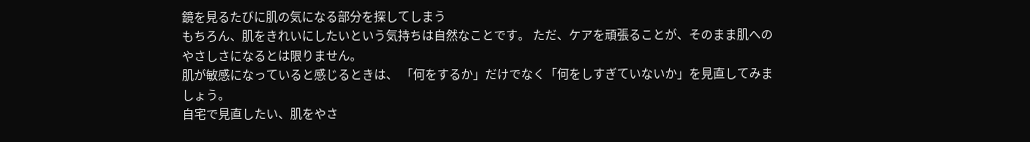鏡を見るたびに肌の気になる部分を探してしまう
もちろん、肌をきれいにしたいという気持ちは自然なことです。 ただ、ケアを頑張ることが、そのまま肌へのやさしさになるとは限りません。
肌が敏感になっていると感じるときは、 「何をするか」だけでなく「何をしすぎていないか」を見直してみましょう。
自宅で見直したい、肌をやさ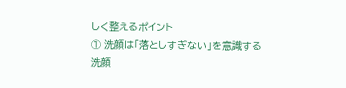しく整えるポイント
① 洗顔は「落としすぎない」を意識する
洗顔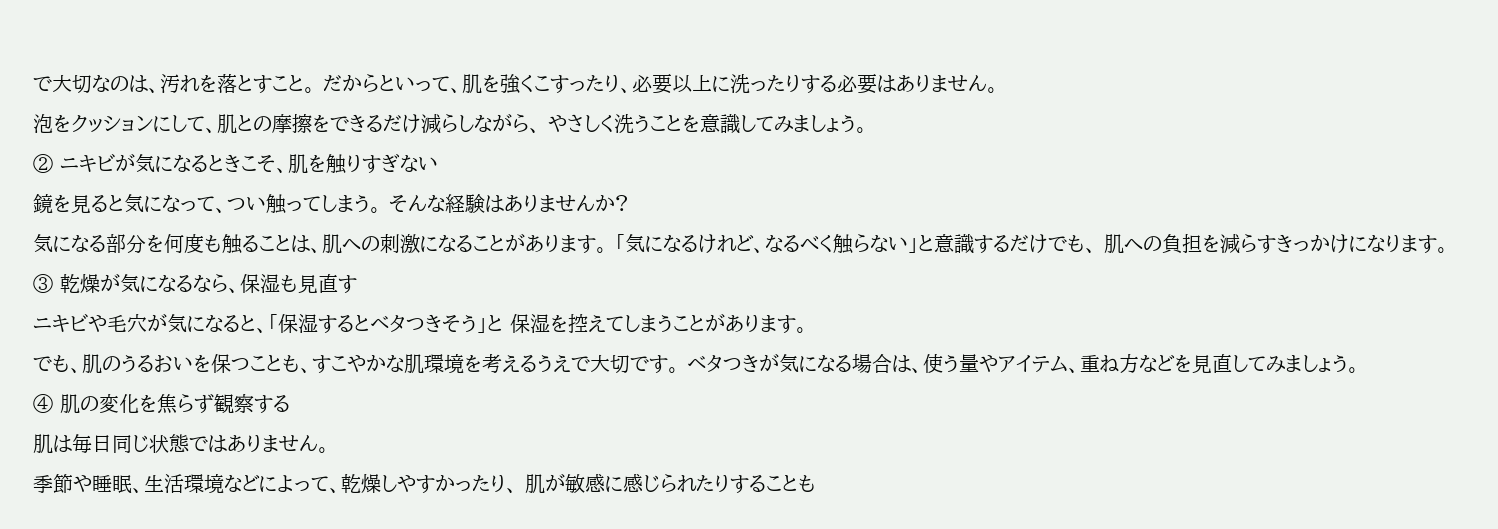で大切なのは、汚れを落とすこと。 だからといって、肌を強くこすったり、必要以上に洗ったりする必要はありません。
泡をクッションにして、肌との摩擦をできるだけ減らしながら、 やさしく洗うことを意識してみましょう。
② ニキビが気になるときこそ、肌を触りすぎない
鏡を見ると気になって、つい触ってしまう。 そんな経験はありませんか?
気になる部分を何度も触ることは、肌への刺激になることがあります。 「気になるけれど、なるべく触らない」と意識するだけでも、 肌への負担を減らすきっかけになります。
③ 乾燥が気になるなら、保湿も見直す
ニキビや毛穴が気になると、「保湿するとベタつきそう」と 保湿を控えてしまうことがあります。
でも、肌のうるおいを保つことも、すこやかな肌環境を考えるうえで大切です。 ベタつきが気になる場合は、使う量やアイテム、重ね方などを見直してみましょう。
④ 肌の変化を焦らず観察する
肌は毎日同じ状態ではありません。
季節や睡眠、生活環境などによって、乾燥しやすかったり、 肌が敏感に感じられたりすることも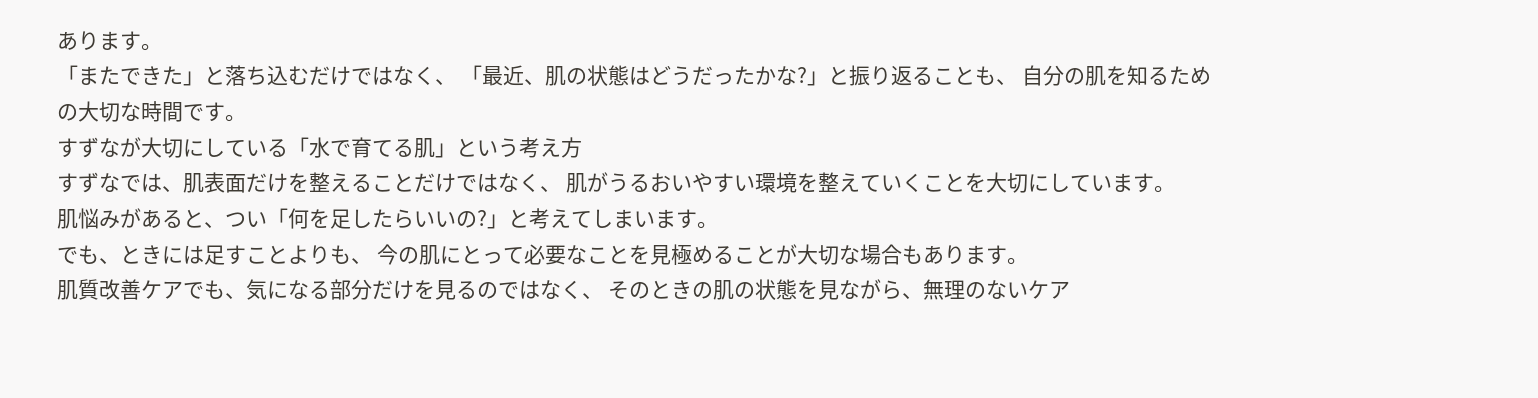あります。
「またできた」と落ち込むだけではなく、 「最近、肌の状態はどうだったかな?」と振り返ることも、 自分の肌を知るための大切な時間です。
すずなが大切にしている「水で育てる肌」という考え方
すずなでは、肌表面だけを整えることだけではなく、 肌がうるおいやすい環境を整えていくことを大切にしています。
肌悩みがあると、つい「何を足したらいいの?」と考えてしまいます。
でも、ときには足すことよりも、 今の肌にとって必要なことを見極めることが大切な場合もあります。
肌質改善ケアでも、気になる部分だけを見るのではなく、 そのときの肌の状態を見ながら、無理のないケア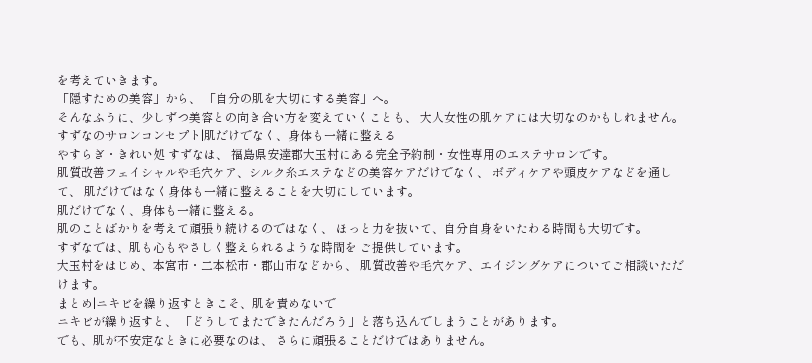を考えていきます。
「隠すための美容」から、 「自分の肌を大切にする美容」へ。
そんなふうに、少しずつ美容との向き合い方を変えていくことも、 大人女性の肌ケアには大切なのかもしれません。
すずなのサロンコンセプト|肌だけでなく、身体も一緒に整える
やすらぎ・きれい処 すずなは、 福島県安達郡大玉村にある完全予約制・女性専用のエステサロンです。
肌質改善フェイシャルや毛穴ケア、シルク糸エステなどの美容ケアだけでなく、 ボディケアや頭皮ケアなどを通して、 肌だけではなく身体も一緒に整えることを大切にしています。
肌だけでなく、身体も一緒に整える。
肌のことばかりを考えて頑張り続けるのではなく、 ほっと力を抜いて、自分自身をいたわる時間も大切です。
すずなでは、肌も心もやさしく整えられるような時間を ご提供しています。
大玉村をはじめ、本宮市・二本松市・郡山市などから、 肌質改善や毛穴ケア、エイジングケアについてご相談いただけます。
まとめ|ニキビを繰り返すときこそ、肌を責めないで
ニキビが繰り返すと、 「どうしてまたできたんだろう」と落ち込んでしまうことがあります。
でも、肌が不安定なときに必要なのは、 さらに頑張ることだけではありません。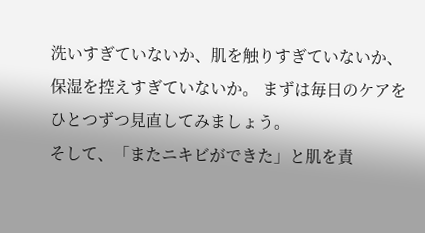洗いすぎていないか、肌を触りすぎていないか、 保湿を控えすぎていないか。 まずは毎日のケアをひとつずつ見直してみましょう。
そして、「またニキビができた」と肌を責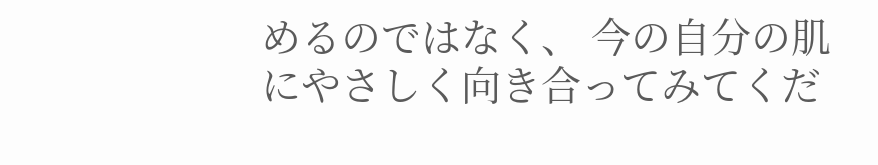めるのではなく、 今の自分の肌にやさしく向き合ってみてくだ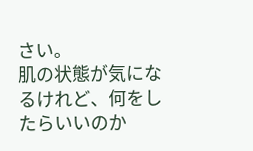さい。
肌の状態が気になるけれど、何をしたらいいのか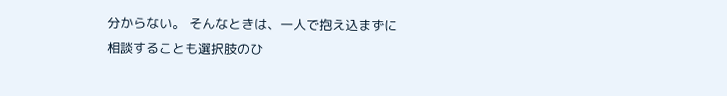分からない。 そんなときは、一人で抱え込まずに相談することも選択肢のひ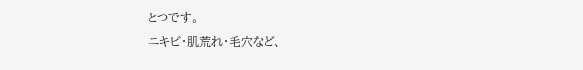とつです。
ニキビ・肌荒れ・毛穴など、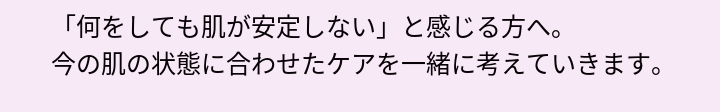「何をしても肌が安定しない」と感じる方へ。
今の肌の状態に合わせたケアを一緒に考えていきます。